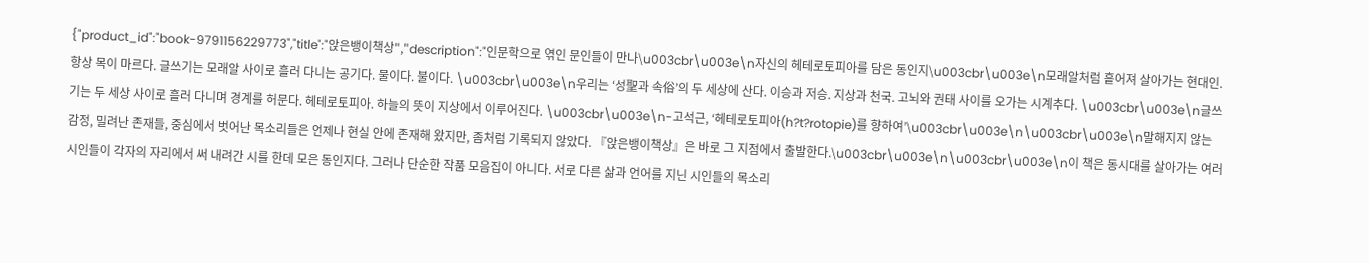{"product_id":"book-9791156229773","title":"앉은뱅이책상","description":"인문학으로 엮인 문인들이 만나\u003cbr\u003e\n자신의 헤테로토피아를 담은 동인지\u003cbr\u003e\n모래알처럼 흩어져 살아가는 현대인. 항상 목이 마르다. 글쓰기는 모래알 사이로 흘러 다니는 공기다. 물이다. 불이다. \u003cbr\u003e\n우리는 ‘성聖과 속俗’의 두 세상에 산다. 이승과 저승. 지상과 천국. 고뇌와 권태 사이를 오가는 시계추다. \u003cbr\u003e\n글쓰기는 두 세상 사이로 흘러 다니며 경계를 허문다. 헤테로토피아. 하늘의 뜻이 지상에서 이루어진다. \u003cbr\u003e\n-고석근, ‘헤테로토피아(h?t?rotopie)를 향하여’\u003cbr\u003e\n\u003cbr\u003e\n말해지지 않는 감정, 밀려난 존재들, 중심에서 벗어난 목소리들은 언제나 현실 안에 존재해 왔지만, 좀처럼 기록되지 않았다. 『앉은뱅이책상』은 바로 그 지점에서 출발한다.\u003cbr\u003e\n\u003cbr\u003e\n이 책은 동시대를 살아가는 여러 시인들이 각자의 자리에서 써 내려간 시를 한데 모은 동인지다. 그러나 단순한 작품 모음집이 아니다. 서로 다른 삶과 언어를 지닌 시인들의 목소리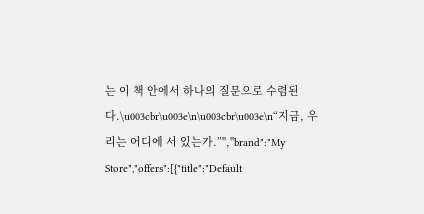는 이 책 안에서 하나의 질문으로 수렴된다.\u003cbr\u003e\n\u003cbr\u003e\n“지금, 우리는 어디에 서 있는가.”","brand":"My Store","offers":[{"title":"Default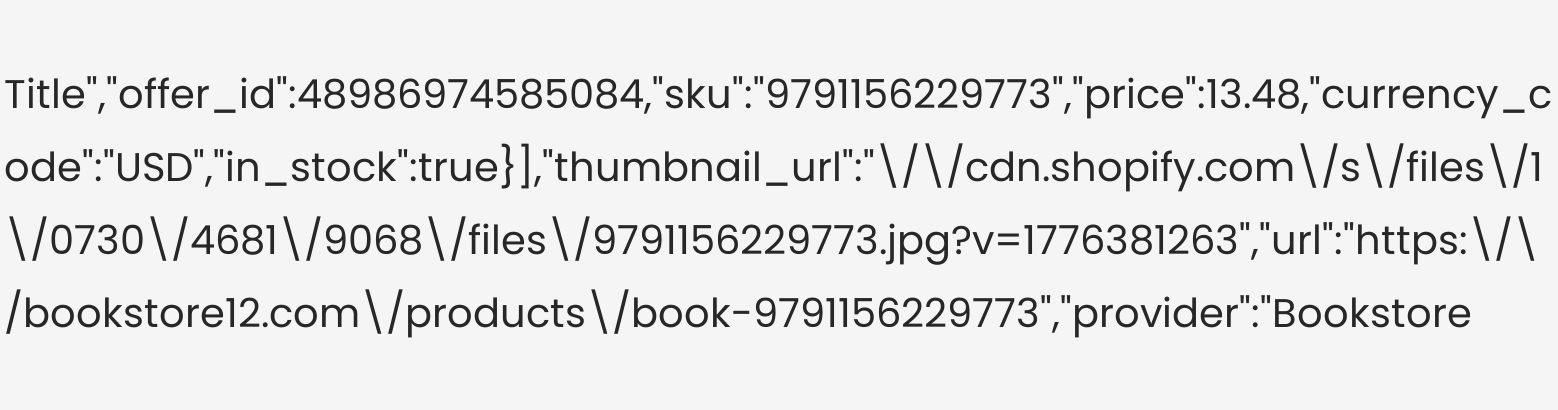Title","offer_id":48986974585084,"sku":"9791156229773","price":13.48,"currency_code":"USD","in_stock":true}],"thumbnail_url":"\/\/cdn.shopify.com\/s\/files\/1\/0730\/4681\/9068\/files\/9791156229773.jpg?v=1776381263","url":"https:\/\/bookstore12.com\/products\/book-9791156229773","provider":"Bookstore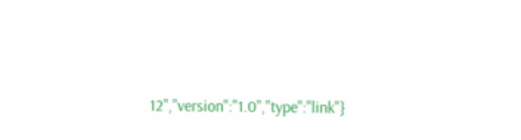12","version":"1.0","type":"link"}